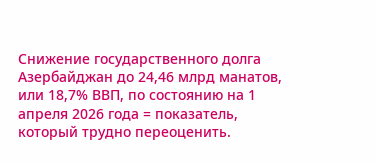Снижение государственного долга Азербайджан до 24,46 млрд манатов, или 18,7% ВВП, по состоянию на 1 апреля 2026 года = показатель, который трудно переоценить.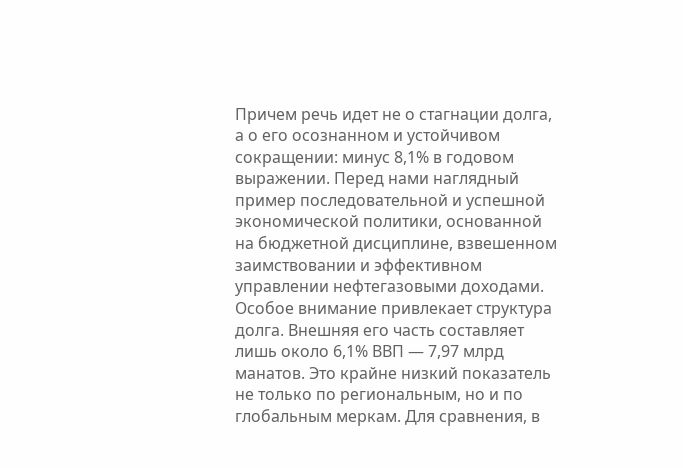Причем речь идет не о стагнации долга, а о его осознанном и устойчивом сокращении: минус 8,1% в годовом выражении. Перед нами наглядный пример последовательной и успешной экономической политики, основанной на бюджетной дисциплине, взвешенном заимствовании и эффективном управлении нефтегазовыми доходами.
Особое внимание привлекает структура долга. Внешняя его часть составляет лишь около 6,1% ВВП — 7,97 млрд манатов. Это крайне низкий показатель не только по региональным, но и по глобальным меркам. Для сравнения, в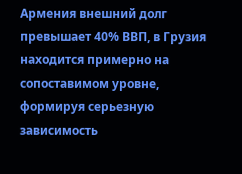Армения внешний долг превышает 40% ВВП, в Грузия находится примерно на сопоставимом уровне, формируя серьезную зависимость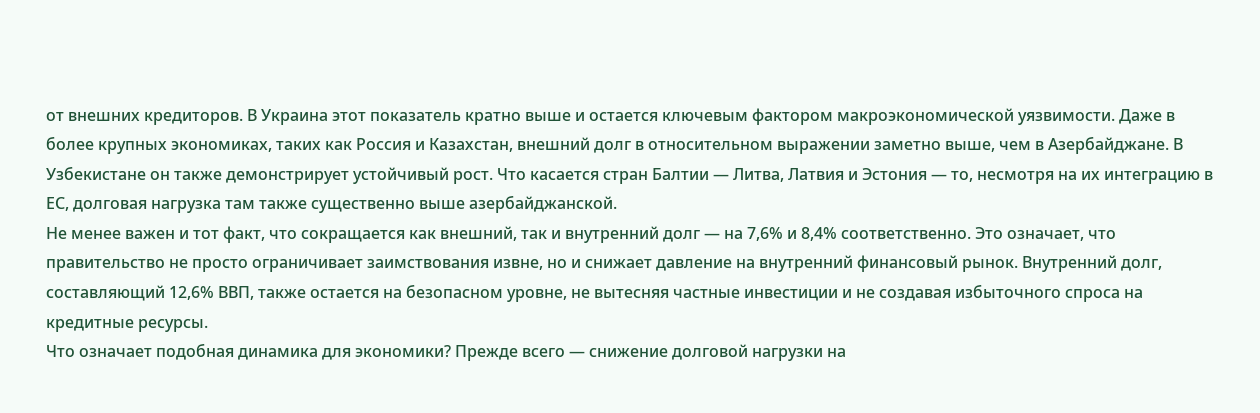от внешних кредиторов. В Украина этот показатель кратно выше и остается ключевым фактором макроэкономической уязвимости. Даже в более крупных экономиках, таких как Россия и Казахстан, внешний долг в относительном выражении заметно выше, чем в Азербайджане. В Узбекистане он также демонстрирует устойчивый рост. Что касается стран Балтии — Литва, Латвия и Эстония — то, несмотря на их интеграцию в ЕС, долговая нагрузка там также существенно выше азербайджанской.
Не менее важен и тот факт, что сокращается как внешний, так и внутренний долг — на 7,6% и 8,4% соответственно. Это означает, что правительство не просто ограничивает заимствования извне, но и снижает давление на внутренний финансовый рынок. Внутренний долг, составляющий 12,6% ВВП, также остается на безопасном уровне, не вытесняя частные инвестиции и не создавая избыточного спроса на кредитные ресурсы.
Что означает подобная динамика для экономики? Прежде всего — снижение долговой нагрузки на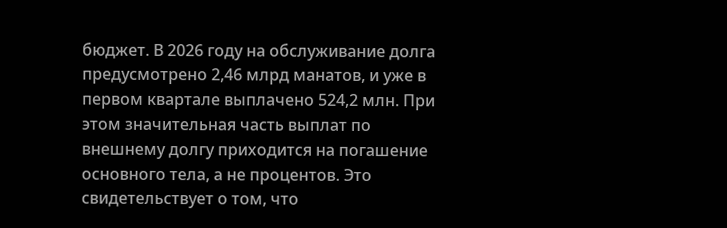бюджет. В 2026 году на обслуживание долга предусмотрено 2,46 млрд манатов, и уже в первом квартале выплачено 524,2 млн. При этом значительная часть выплат по внешнему долгу приходится на погашение основного тела, а не процентов. Это свидетельствует о том, что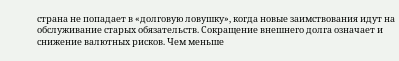страна не попадает в «долговую ловушку», когда новые заимствования идут на обслуживание старых обязательств. Сокращение внешнего долга означает и снижение валютных рисков. Чем меньше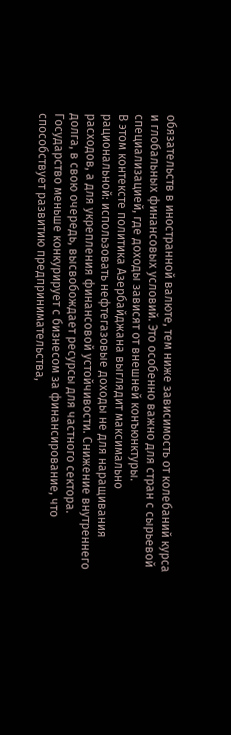обязательств в иностранной валюте, тем ниже зависимость от колебаний курса и глобальных финансовых условий. Это особенно важно для стран с сырьевой специализацией, где доходы зависят от внешней конъюнктуры.
В этом контексте политика Азербайджана выглядит максимально рациональной: использовать нефтегазовые доходы не для наращивания расходов, а для укрепления финансовой устойчивости. Снижение внутреннего долга, в свою очередь, высвобождает ресурсы для частного сектора. Государство меньше конкурирует с бизнесом за финансирование, что способствует развитию предпринимательства,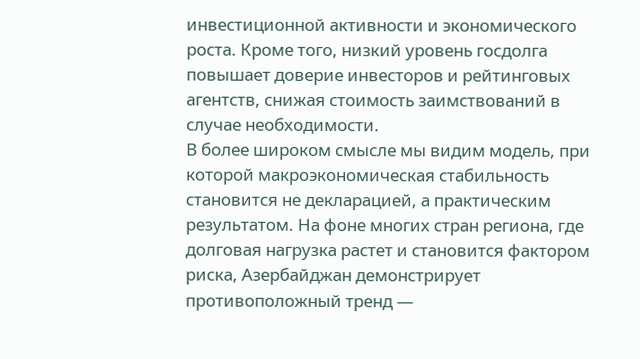инвестиционной активности и экономического роста. Кроме того, низкий уровень госдолга повышает доверие инвесторов и рейтинговых агентств, снижая стоимость заимствований в случае необходимости.
В более широком смысле мы видим модель, при которой макроэкономическая стабильность становится не декларацией, а практическим результатом. На фоне многих стран региона, где долговая нагрузка растет и становится фактором риска, Азербайджан демонстрирует противоположный тренд —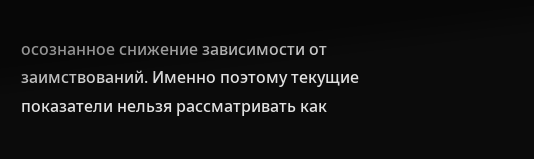осознанное снижение зависимости от заимствований. Именно поэтому текущие показатели нельзя рассматривать как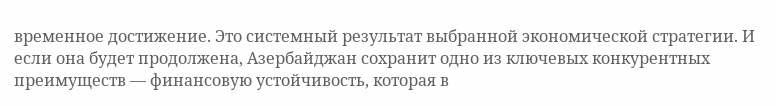временное достижение. Это системный результат выбранной экономической стратегии. И если она будет продолжена, Азербайджан сохранит одно из ключевых конкурентных преимуществ — финансовую устойчивость, которая в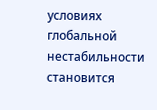условиях глобальной нестабильности становится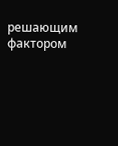решающим фактором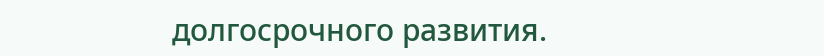долгосрочного развития.